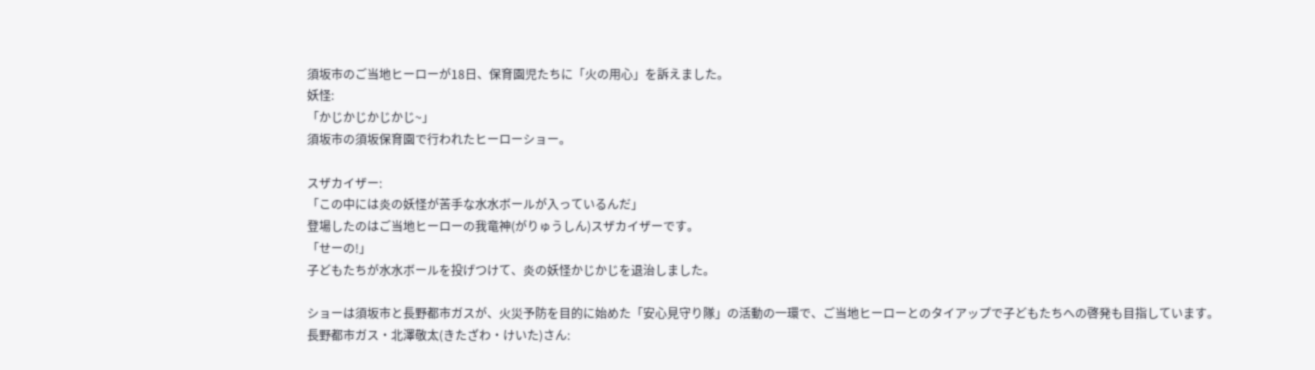須坂市のご当地ヒーローが18日、保育園児たちに「火の用心」を訴えました。
妖怪:
「かじかじかじかじ~」
須坂市の須坂保育園で行われたヒーローショー。

スザカイザー:
「この中には炎の妖怪が苦手な水水ボールが入っているんだ」
登場したのはご当地ヒーローの我竜神(がりゅうしん)スザカイザーです。
「せーの!」
子どもたちが水水ボールを投げつけて、炎の妖怪かじかじを退治しました。

ショーは須坂市と長野都市ガスが、火災予防を目的に始めた「安心見守り隊」の活動の一環で、ご当地ヒーローとのタイアップで子どもたちへの啓発も目指しています。
長野都市ガス・北澤敬太(きたざわ・けいた)さん: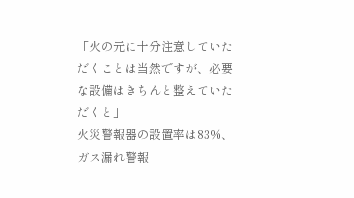「火の元に十分注意していただくことは当然ですが、必要な設備はきちんと整えていただくと」
火災警報器の設置率は83%、ガス漏れ警報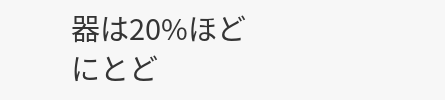器は20%ほどにとど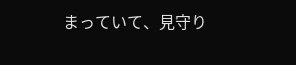まっていて、見守り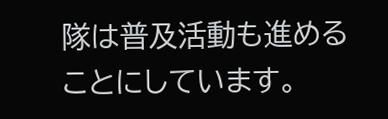隊は普及活動も進めることにしています。